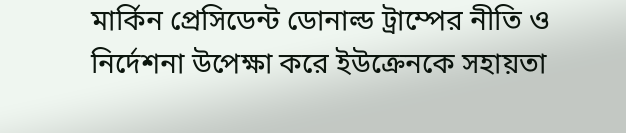মার্কিন প্রেসিডেন্ট ডোনাল্ড ট্রাম্পের নীতি ও নির্দেশনা উপেক্ষা করে ইউক্রেনকে সহায়তা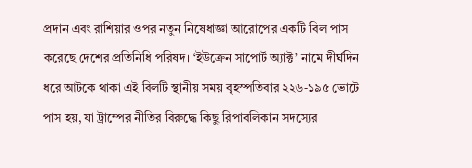প্রদান এবং রাশিয়ার ওপর নতুন নিষেধাজ্ঞা আরোপের একটি বিল পাস করেছে দেশের প্রতিনিধি পরিষদ। ‘ইউক্রেন সাপোর্ট অ্যাক্ট’ নামে দীর্ঘদিন ধরে আটকে থাকা এই বিলটি স্থানীয় সময় বৃহস্পতিবার ২২৬-১৯৫ ভোটে পাস হয়, যা ট্রাম্পের নীতির বিরুদ্ধে কিছু রিপাবলিকান সদস্যের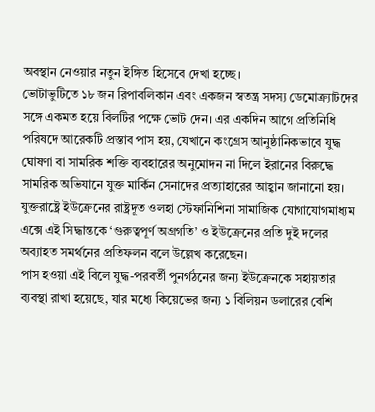অবস্থান নেওয়ার নতুন ইঙ্গিত হিসেবে দেখা হচ্ছে।
ভোটাভুটিতে ১৮ জন রিপাবলিকান এবং একজন স্বতন্ত্র সদস্য ডেমোক্র্যাটদের সঙ্গে একমত হয়ে বিলটির পক্ষে ভোট দেন। এর একদিন আগে প্রতিনিধি পরিষদে আরেকটি প্রস্তাব পাস হয়, যেখানে কংগ্রেস আনুষ্ঠানিকভাবে যুদ্ধ ঘোষণা বা সামরিক শক্তি ব্যবহারের অনুমোদন না দিলে ইরানের বিরুদ্ধে সামরিক অভিযানে যুক্ত মার্কিন সেনাদের প্রত্যাহারের আহ্বান জানানো হয়। যুক্তরাষ্ট্রে ইউক্রেনের রাষ্ট্রদূত ওলহা স্টেফানিশিনা সামাজিক যোগাযোগমাধ্যম এক্সে এই সিদ্ধান্তকে ‘গুরুত্বপূর্ণ অগ্রগতি’ ও ইউক্রেনের প্রতি দুই দলের অব্যাহত সমর্থনের প্রতিফলন বলে উল্লেখ করেছেন।
পাস হওয়া এই বিলে যুদ্ধ-পরবর্তী পুনর্গঠনের জন্য ইউক্রেনকে সহায়তার ব্যবস্থা রাখা হয়েছে, যার মধ্যে কিয়েভের জন্য ১ বিলিয়ন ডলারের বেশি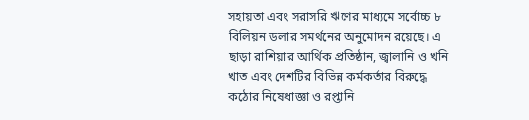সহায়তা এবং সরাসরি ঋণের মাধ্যমে সর্বোচ্চ ৮ বিলিয়ন ডলার সমর্থনের অনুমোদন রয়েছে। এ ছাড়া রাশিয়ার আর্থিক প্রতিষ্ঠান, জ্বালানি ও খনি খাত এবং দেশটির বিভিন্ন কর্মকর্তার বিরুদ্ধে কঠোর নিষেধাজ্ঞা ও রপ্তানি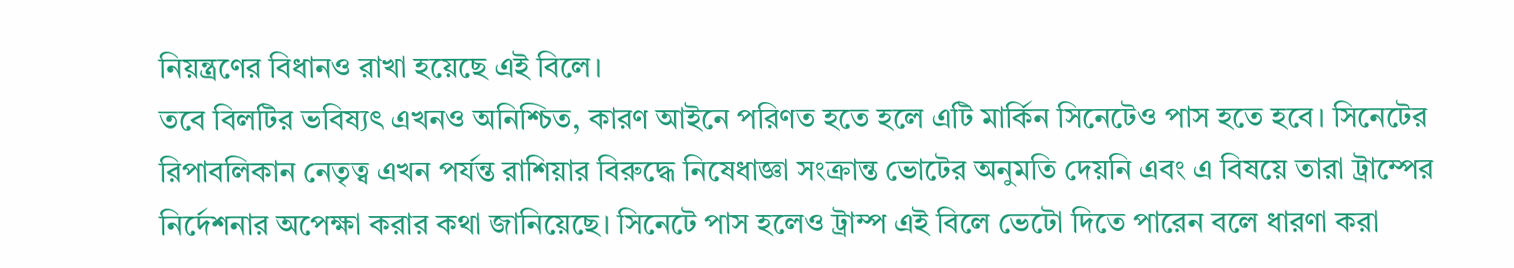নিয়ন্ত্রণের বিধানও রাখা হয়েছে এই বিলে।
তবে বিলটির ভবিষ্যৎ এখনও অনিশ্চিত, কারণ আইনে পরিণত হতে হলে এটি মার্কিন সিনেটেও পাস হতে হবে। সিনেটের রিপাবলিকান নেতৃত্ব এখন পর্যন্ত রাশিয়ার বিরুদ্ধে নিষেধাজ্ঞা সংক্রান্ত ভোটের অনুমতি দেয়নি এবং এ বিষয়ে তারা ট্রাম্পের নির্দেশনার অপেক্ষা করার কথা জানিয়েছে। সিনেটে পাস হলেও ট্রাম্প এই বিলে ভেটো দিতে পারেন বলে ধারণা করা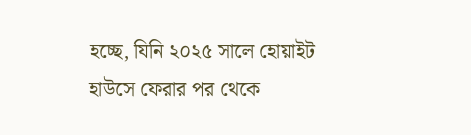হচ্ছে, যিনি ২০২৫ সালে হোয়াইট হাউসে ফেরার পর থেকে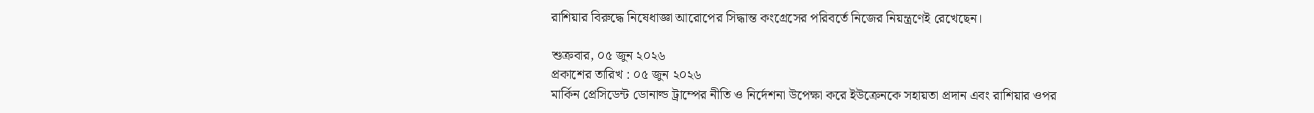রাশিয়ার বিরুদ্ধে নিষেধাজ্ঞা আরোপের সিদ্ধান্ত কংগ্রেসের পরিবর্তে নিজের নিয়ন্ত্রণেই রেখেছেন।

শুক্রবার, ০৫ জুন ২০২৬
প্রকাশের তারিখ : ০৫ জুন ২০২৬
মার্কিন প্রেসিডেন্ট ডোনাল্ড ট্রাম্পের নীতি ও নির্দেশনা উপেক্ষা করে ইউক্রেনকে সহায়তা প্রদান এবং রাশিয়ার ওপর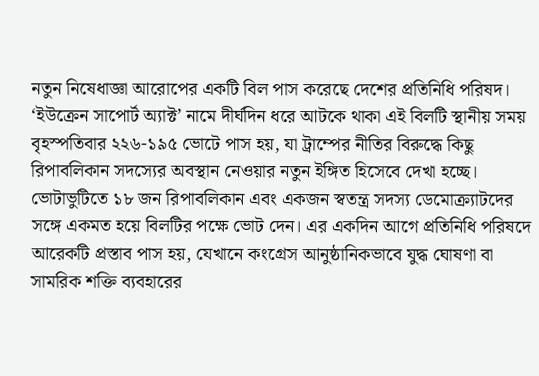নতুন নিষেধাজ্ঞা আরোপের একটি বিল পাস করেছে দেশের প্রতিনিধি পরিষদ। ‘ইউক্রেন সাপোর্ট অ্যাক্ট’ নামে দীর্ঘদিন ধরে আটকে থাকা এই বিলটি স্থানীয় সময় বৃহস্পতিবার ২২৬-১৯৫ ভোটে পাস হয়, যা ট্রাম্পের নীতির বিরুদ্ধে কিছু রিপাবলিকান সদস্যের অবস্থান নেওয়ার নতুন ইঙ্গিত হিসেবে দেখা হচ্ছে।
ভোটাভুটিতে ১৮ জন রিপাবলিকান এবং একজন স্বতন্ত্র সদস্য ডেমোক্র্যাটদের সঙ্গে একমত হয়ে বিলটির পক্ষে ভোট দেন। এর একদিন আগে প্রতিনিধি পরিষদে আরেকটি প্রস্তাব পাস হয়, যেখানে কংগ্রেস আনুষ্ঠানিকভাবে যুদ্ধ ঘোষণা বা সামরিক শক্তি ব্যবহারের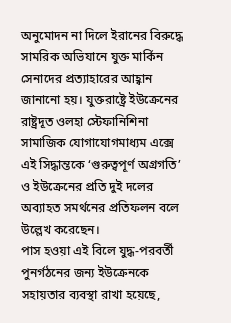অনুমোদন না দিলে ইরানের বিরুদ্ধে সামরিক অভিযানে যুক্ত মার্কিন সেনাদের প্রত্যাহারের আহ্বান জানানো হয়। যুক্তরাষ্ট্রে ইউক্রেনের রাষ্ট্রদূত ওলহা স্টেফানিশিনা সামাজিক যোগাযোগমাধ্যম এক্সে এই সিদ্ধান্তকে ‘গুরুত্বপূর্ণ অগ্রগতি’ ও ইউক্রেনের প্রতি দুই দলের অব্যাহত সমর্থনের প্রতিফলন বলে উল্লেখ করেছেন।
পাস হওয়া এই বিলে যুদ্ধ-পরবর্তী পুনর্গঠনের জন্য ইউক্রেনকে সহায়তার ব্যবস্থা রাখা হয়েছে,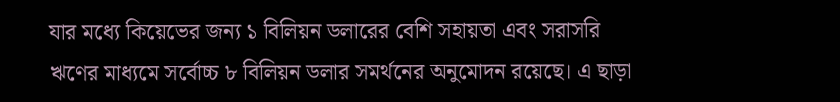যার মধ্যে কিয়েভের জন্য ১ বিলিয়ন ডলারের বেশি সহায়তা এবং সরাসরি ঋণের মাধ্যমে সর্বোচ্চ ৮ বিলিয়ন ডলার সমর্থনের অনুমোদন রয়েছে। এ ছাড়া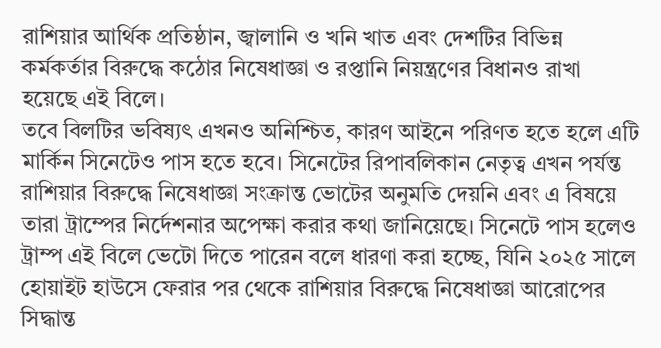রাশিয়ার আর্থিক প্রতিষ্ঠান, জ্বালানি ও খনি খাত এবং দেশটির বিভিন্ন কর্মকর্তার বিরুদ্ধে কঠোর নিষেধাজ্ঞা ও রপ্তানি নিয়ন্ত্রণের বিধানও রাখা হয়েছে এই বিলে।
তবে বিলটির ভবিষ্যৎ এখনও অনিশ্চিত, কারণ আইনে পরিণত হতে হলে এটি মার্কিন সিনেটেও পাস হতে হবে। সিনেটের রিপাবলিকান নেতৃত্ব এখন পর্যন্ত রাশিয়ার বিরুদ্ধে নিষেধাজ্ঞা সংক্রান্ত ভোটের অনুমতি দেয়নি এবং এ বিষয়ে তারা ট্রাম্পের নির্দেশনার অপেক্ষা করার কথা জানিয়েছে। সিনেটে পাস হলেও ট্রাম্প এই বিলে ভেটো দিতে পারেন বলে ধারণা করা হচ্ছে, যিনি ২০২৫ সালে হোয়াইট হাউসে ফেরার পর থেকে রাশিয়ার বিরুদ্ধে নিষেধাজ্ঞা আরোপের সিদ্ধান্ত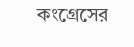কংগ্রেসের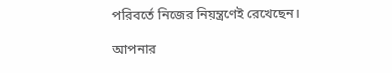পরিবর্তে নিজের নিয়ন্ত্রণেই রেখেছেন।

আপনার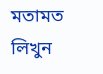মতামত লিখুন